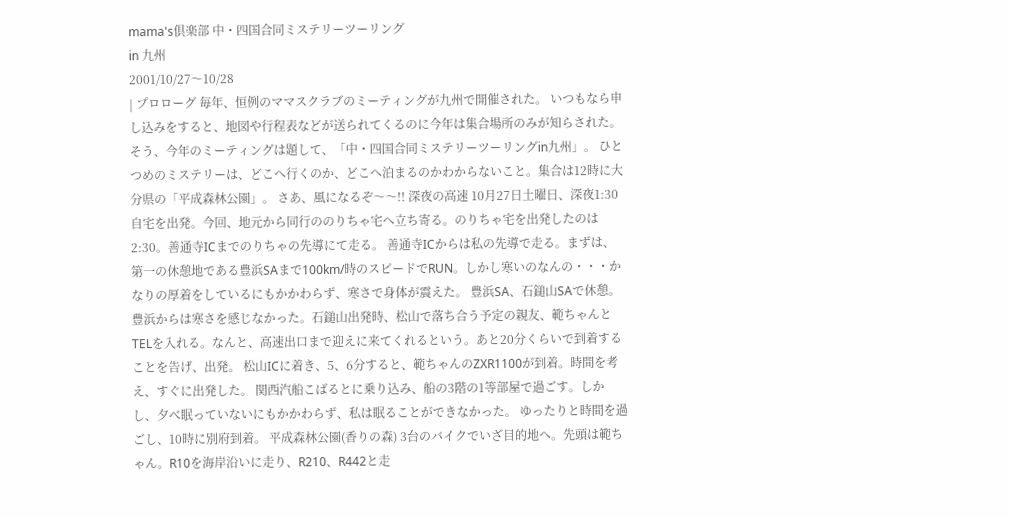mama's倶楽部 中・四国合同ミステリーツーリング
in 九州
2001/10/27〜10/28
| プロローグ 毎年、恒例のママスクラブのミーティングが九州で開催された。 いつもなら申し込みをすると、地図や行程表などが送られてくるのに今年は集合場所のみが知らされた。そう、今年のミーティングは題して、「中・四国合同ミステリーツーリングin九州」。 ひとつめのミステリーは、どこへ行くのか、どこへ泊まるのかわからないこと。集合は12時に大分県の「平成森林公園」。 さあ、風になるぞ〜〜!! 深夜の高速 10月27日土曜日、深夜1:30自宅を出発。今回、地元から同行ののりちゃ宅へ立ち寄る。のりちゃ宅を出発したのは2:30。善通寺ICまでのりちゃの先導にて走る。 善通寺ICからは私の先導で走る。まずは、第一の休憩地である豊浜SAまで100km/時のスピードでRUN。しかし寒いのなんの・・・かなりの厚着をしているにもかかわらず、寒さで身体が震えた。 豊浜SA、石鎚山SAで休憩。豊浜からは寒さを感じなかった。石鎚山出発時、松山で落ち合う予定の親友、範ちゃんとTELを入れる。なんと、高速出口まで迎えに来てくれるという。あと20分くらいで到着することを告げ、出発。 松山ICに着き、5、6分すると、範ちゃんのZXR1100が到着。時間を考え、すぐに出発した。 関西汽船こばるとに乗り込み、船の3階の1等部屋で過ごす。しかし、夕べ眠っていないにもかかわらず、私は眠ることができなかった。 ゆったりと時間を過ごし、10時に別府到着。 平成森林公園(香りの森) 3台のバイクでいざ目的地へ。先頭は範ちゃん。R10を海岸沿いに走り、R210、R442と走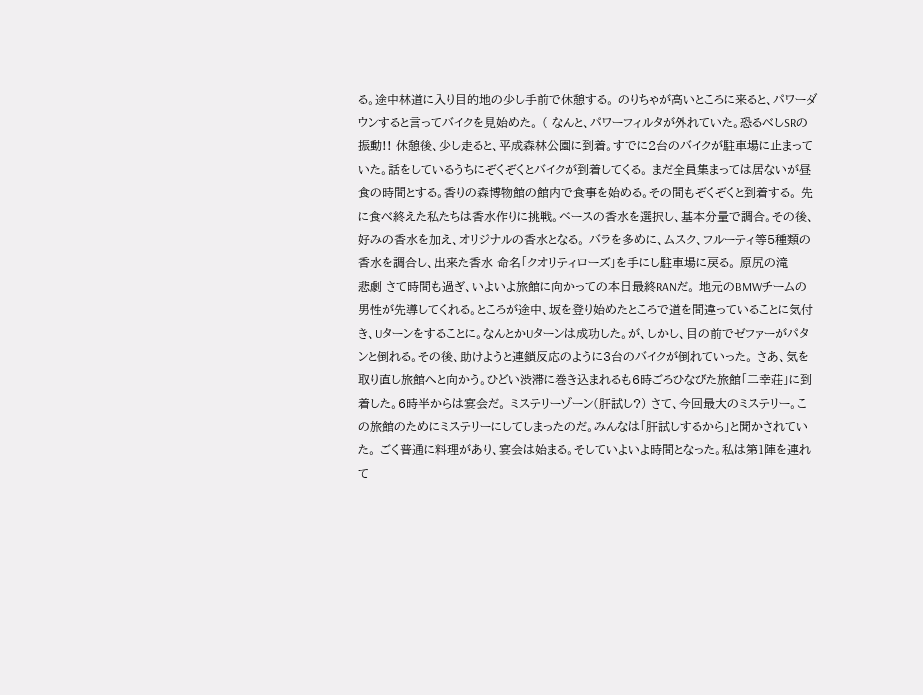る。途中林道に入り目的地の少し手前で休憩する。 のりちゃが高いところに来ると、パワーダウンすると言ってバイクを見始めた。 ( なんと、パワーフィルタが外れていた。恐るべしSRの振動!! 休憩後、少し走ると、平成森林公園に到着。すでに2台のバイクが駐車場に止まっていた。話をしているうちにぞくぞくとバイクが到着してくる。 まだ全員集まっては居ないが昼食の時間とする。香りの森博物館の館内で食事を始める。その間もぞくぞくと到着する。 先に食べ終えた私たちは香水作りに挑戦。ベースの香水を選択し、基本分量で調合。その後、好みの香水を加え、オリジナルの香水となる。 バラを多めに、ムスク、フルーティ等5種類の香水を調合し、出来た香水 命名「クオリティローズ」を手にし駐車場に戻る。 原尻の滝
悲劇 さて時間も過ぎ、いよいよ旅館に向かっての本日最終RANだ。 地元のBMWチームの男性が先導してくれる。ところが途中、坂を登り始めたところで道を間違っていることに気付き、Uターンをすることに。なんとかUターンは成功した。が、しかし、目の前でゼファーがパタンと倒れる。その後、助けようと連鎖反応のように3台のバイクが倒れていった。 さあ、気を取り直し旅館へと向かう。ひどい渋滞に巻き込まれるも6時ごろひなびた旅館「二幸荘」に到着した。6時半からは宴会だ。 ミステリーゾーン(肝試し?) さて、今回最大のミステリー。この旅館のためにミステリーにしてしまったのだ。みんなは「肝試しするから」と聞かされていた。 ごく普通に料理があり、宴会は始まる。そしていよいよ時間となった。私は第1陣を連れて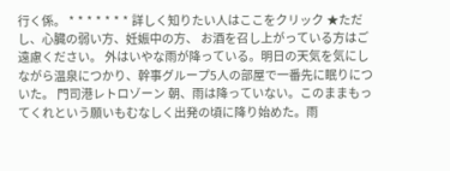行く係。 * * * * * * * 詳しく知りたい人はここをクリック ★ただし、心臓の弱い方、妊娠中の方、 お酒を召し上がっている方はご遠慮ください。 外はいやな雨が降っている。明日の天気を気にしながら温泉につかり、幹事グループ5人の部屋で一番先に眠りについた。 門司港レトロゾーン 朝、雨は降っていない。このままもってくれという願いもむなしく出発の頃に降り始めた。雨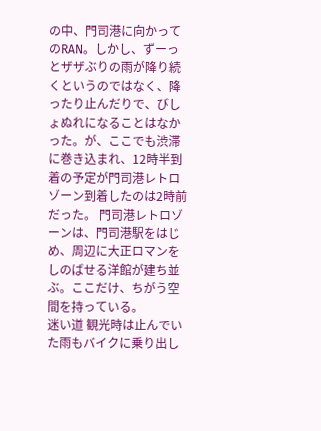の中、門司港に向かってのRAN。しかし、ずーっとザザぶりの雨が降り続くというのではなく、降ったり止んだりで、びしょぬれになることはなかった。が、ここでも渋滞に巻き込まれ、12時半到着の予定が門司港レトロゾーン到着したのは2時前だった。 門司港レトロゾーンは、門司港駅をはじめ、周辺に大正ロマンをしのばせる洋館が建ち並ぶ。ここだけ、ちがう空間を持っている。
迷い道 観光時は止んでいた雨もバイクに乗り出し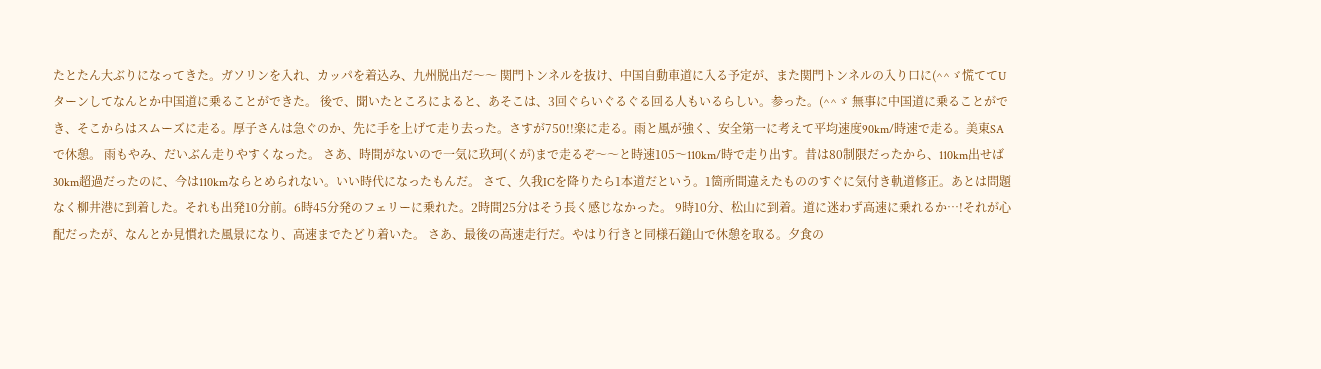たとたん大ぶりになってきた。ガソリンを入れ、カッパを着込み、九州脱出だ〜〜 関門トンネルを抜け、中国自動車道に入る予定が、また関門トンネルの入り口に(^^ゞ慌ててUターンしてなんとか中国道に乗ることができた。 後で、聞いたところによると、あそこは、3回ぐらいぐるぐる回る人もいるらしい。参った。(^^ゞ 無事に中国道に乗ることができ、そこからはスムーズに走る。厚子さんは急ぐのか、先に手を上げて走り去った。さすが750!!楽に走る。雨と風が強く、安全第一に考えて平均速度90km/時速で走る。美東SAで休憩。 雨もやみ、だいぶん走りやすくなった。 さあ、時間がないので一気に玖珂(くが)まで走るぞ〜〜と時速105〜110km/時で走り出す。昔は80制限だったから、110km出せば30km超過だったのに、今は110kmならとめられない。いい時代になったもんだ。 さて、久我ICを降りたら1本道だという。1箇所間違えたもののすぐに気付き軌道修正。あとは問題なく柳井港に到着した。それも出発10分前。6時45分発のフェリーに乗れた。2時間25分はそう長く感じなかった。 9時10分、松山に到着。道に迷わず高速に乗れるか…!それが心配だったが、なんとか見慣れた風景になり、高速までたどり着いた。 さあ、最後の高速走行だ。やはり行きと同様石鎚山で休憩を取る。夕食の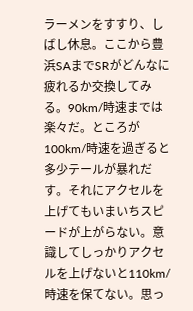ラーメンをすすり、しばし休息。ここから豊浜SAまでSRがどんなに疲れるか交換してみる。90km/時速までは楽々だ。ところが100km/時速を過ぎると多少テールが暴れだす。それにアクセルを上げてもいまいちスピードが上がらない。意識してしっかりアクセルを上げないと110km/時速を保てない。思っ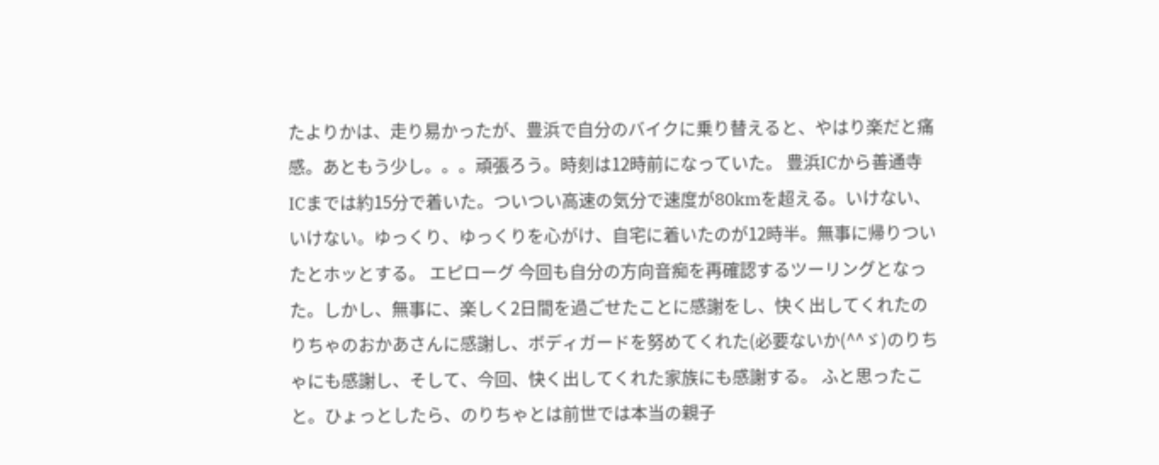たよりかは、走り易かったが、豊浜で自分のバイクに乗り替えると、やはり楽だと痛感。あともう少し。。。頑張ろう。時刻は12時前になっていた。 豊浜ICから善通寺ICまでは約15分で着いた。ついつい高速の気分で速度が80kmを超える。いけない、いけない。ゆっくり、ゆっくりを心がけ、自宅に着いたのが12時半。無事に帰りついたとホッとする。 エピローグ 今回も自分の方向音痴を再確認するツーリングとなった。しかし、無事に、楽しく2日間を過ごせたことに感謝をし、快く出してくれたのりちゃのおかあさんに感謝し、ボディガードを努めてくれた(必要ないか(^^ゞ)のりちゃにも感謝し、そして、今回、快く出してくれた家族にも感謝する。 ふと思ったこと。ひょっとしたら、のりちゃとは前世では本当の親子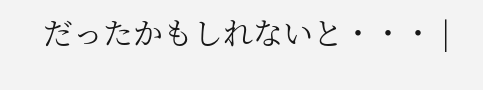だったかもしれないと・・・ |